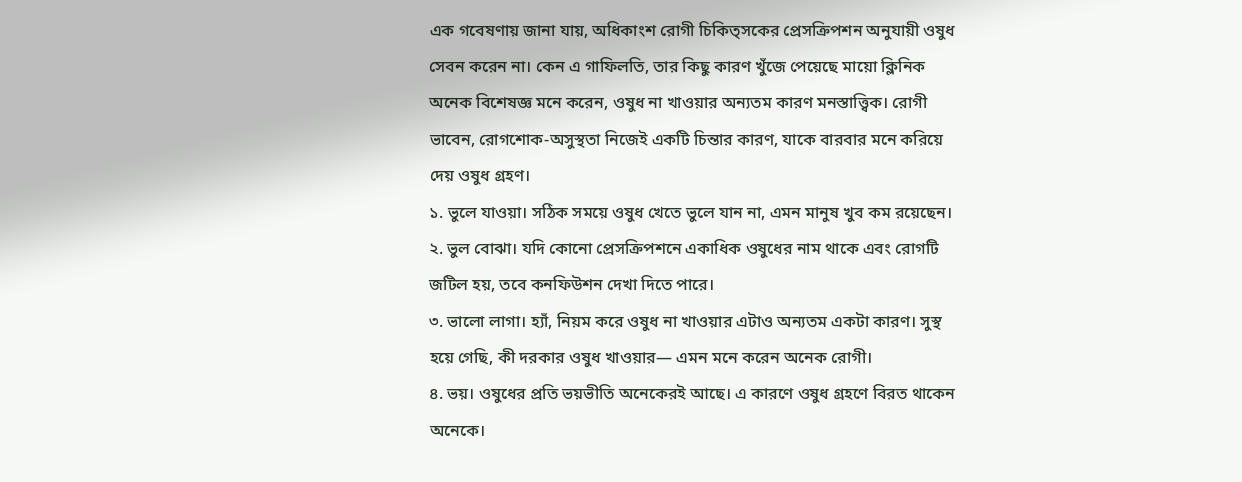এক গবেষণায় জানা যায়, অধিকাংশ রোগী চিকিত্সকের প্রেসক্রিপশন অনুযায়ী ওষুধ সেবন করেন না। কেন এ গাফিলতি, তার কিছু কারণ খুঁজে পেয়েছে মায়ো ক্লিনিক অনেক বিশেষজ্ঞ মনে করেন, ওষুধ না খাওয়ার অন্যতম কারণ মনস্তাত্ত্বিক। রোগী ভাবেন, রোগশোক-অসুস্থতা নিজেই একটি চিন্তার কারণ, যাকে বারবার মনে করিয়ে দেয় ওষুধ গ্রহণ।
১. ভুলে যাওয়া। সঠিক সময়ে ওষুধ খেতে ভুলে যান না, এমন মানুষ খুব কম রয়েছেন।
২. ভুল বোঝা। যদি কোনো প্রেসক্রিপশনে একাধিক ওষুধের নাম থাকে এবং রোগটি জটিল হয়, তবে কনফিউশন দেখা দিতে পারে।
৩. ভালো লাগা। হ্যাঁ, নিয়ম করে ওষুধ না খাওয়ার এটাও অন্যতম একটা কারণ। সুস্থ হয়ে গেছি, কী দরকার ওষুধ খাওয়ার— এমন মনে করেন অনেক রোগী।
৪. ভয়। ওষুধের প্রতি ভয়ভীতি অনেকেরই আছে। এ কারণে ওষুধ গ্রহণে বিরত থাকেন অনেকে।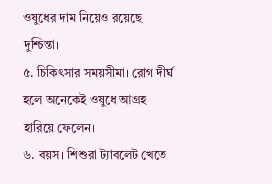ওষুধের দাম নিয়েও রয়েছে দুশ্চিন্তা।
৫. চিকিৎসার সময়সীমা। রোগ দীর্ঘ হলে অনেকেই ওষুধে আগ্রহ হারিয়ে ফেলেন।
৬. বয়স। শিশুরা ট্যাবলেট খেতে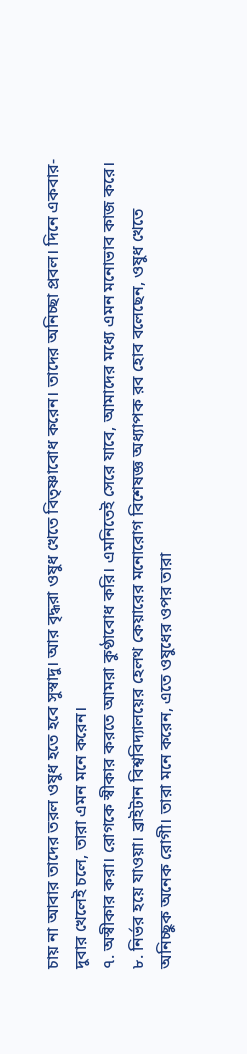চায় না আবার তাদের তরল ওষুধ হতে হবে সুস্বাদু। আর বৃদ্ধরা ওষুধ খেতে বিতৃষ্ণাবোধ করেন। তাদের অনিচ্ছা প্রবল। দিনে একবার-দুবার খেলেই চলে, তারা এমন মনে করেন।
৭. অস্বীকার করা। রোগকে স্বীকার করতে আমরা কুণ্ঠাবোধ করি। এমনিতেই সেরে যাবে, আমাদের মধ্যে এমন মনোভাব কাজ করে।
৮. নির্ভর হয়ে যাওয়া। ব্রাইটান বিশ্ববিদ্যালয়ের হেলথ কেয়ারের মনোরোগ বিশেষজ্ঞ অধ্যাপক রব হোব বলেছেন, ওষুধ খেতে অনিচ্ছুক অনেক রোগী। তারা মনে করেন, এতে ওষুধের ওপর তারা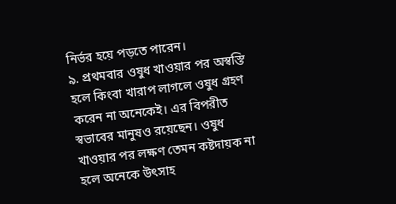নির্ভর হয়ে পড়তে পারেন।
৯. প্রথমবার ওষুধ খাওয়ার পর অস্বস্তি হলে কিংবা খারাপ লাগলে ওষুধ গ্রহণ করেন না অনেকেই। এর বিপরীত স্বভাবের মানুষও রয়েছেন। ওষুধ খাওয়ার পর লক্ষণ তেমন কষ্টদায়ক না হলে অনেকে উৎসাহ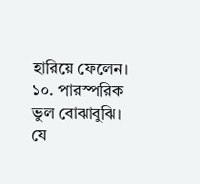হারিয়ে ফেলেন।
১০. পারস্পরিক ভুল বোঝাবুঝি। যে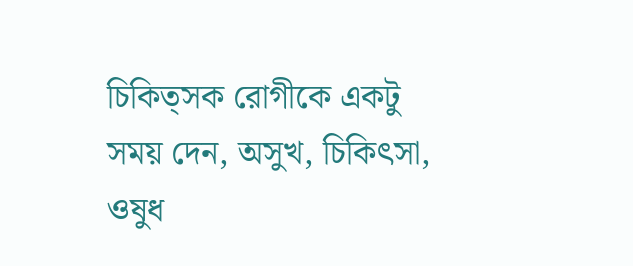চিকিত্সক রোগীকে একটু সময় দেন, অসুখ, চিকিৎসা, ওষুধ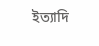ইত্যাদি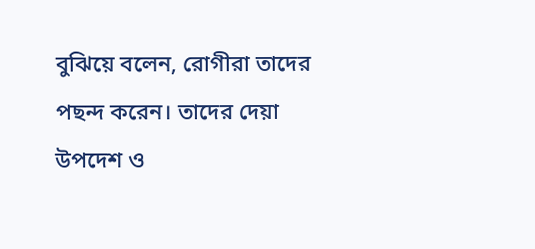বুঝিয়ে বলেন, রোগীরা তাদের পছন্দ করেন। তাদের দেয়া উপদেশ ও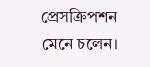প্রেসক্রিপশন মেনে চলেন।